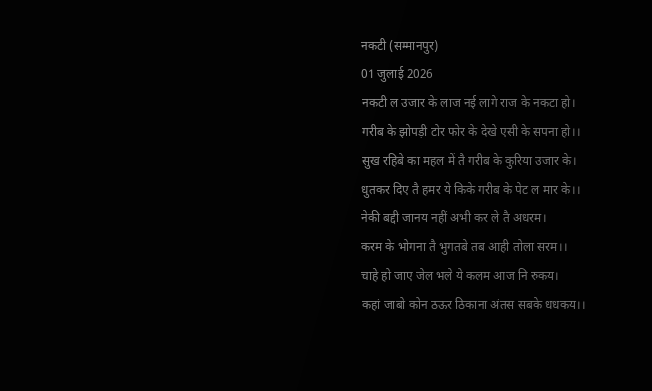नकटी (सम्मानपुर)
01 जुलाई 2026
नकटी ल उजार के लाज नई लागे राज के नकटा हो।
गरीब के झोपड़ी टोर फोर के देखे एसी के सपना हो।।
सुख रहिबे का महल में तै गरीब के कुरिया उजार के।
धुतकर दिए तै हमर ये किके गरीब के पेट ल मार के।।
नेकी बद्दी जानय नहीं अभी कर ले तै अधरम।
करम के भोगना तै भुगतबे तब आही तोला सरम।।
चाहे हो जाए जेल भले ये कलम आज नि रुकय।
कहां जाबो कोन ठऊर ठिकाना अंतस सबके धधकय।।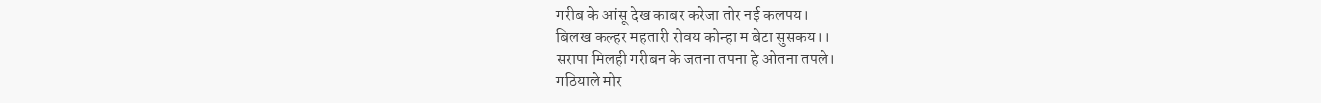गरीब के आंसू देख काबर करेजा तोर नई कलपय।
बिलख कल्हर महतारी रोवय कोन्हा म बेटा सुसकय।।
सरापा मिलही गरीबन के जतना तपना हे ओतना तपले।
गठियाले मोर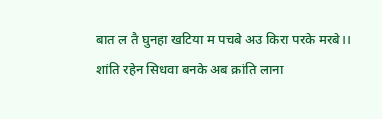बात ल तै घुनहा खटिया म पचबे अउ किरा परके मरबे।।
शांति रहेन सिधवा बनके अब क्रांति लाना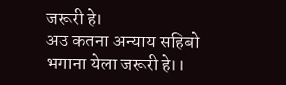जरूरी हे।
अउ कतना अन्याय सहिबो भगाना येला जरूरी हे।।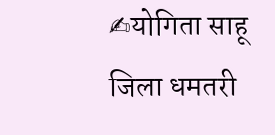✍योगिता साहू
जिला धमतरी